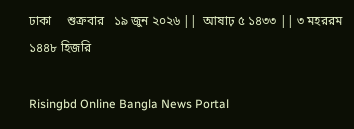ঢাকা     শুক্রবার   ১৯ জুন ২০২৬ ||  আষাঢ় ৫ ১৪৩৩ || ৩ মহররম ১৪৪৮ হিজরি

Risingbd Online Bangla News Portal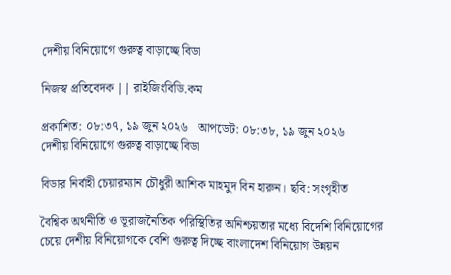দেশীয় বিনিয়োগে গুরুত্ব বাড়াচ্ছে বিডা

নিজস্ব প্রতিবেদক || রাইজিংবিডি.কম

প্রকাশিত: ০৮:৩৭, ১৯ জুন ২০২৬   আপডেট: ০৮:৩৮, ১৯ জুন ২০২৬
দেশীয় বিনিয়োগে গুরুত্ব বাড়াচ্ছে বিডা

বিডার নির্বাহী চেয়ারম্যান চৌধুরী আশিক মাহমুদ বিন হারুন। ছবি: সংগৃহীত

বৈশ্বিক অর্থনীতি ও ভূরাজনৈতিক পরিস্থিতির অনিশ্চয়তার মধ্যে বিদেশি বিনিয়োগের চেয়ে দেশীয় বিনিয়োগকে বেশি গুরুত্ব দিচ্ছে বাংলাদেশ বিনিয়োগ উন্নয়ন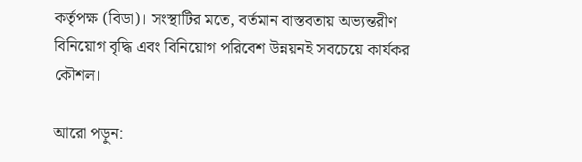কর্তৃপক্ষ (বিডা)। সংস্থাটির মতে, বর্তমান বাস্তবতায় অভ্যন্তরীণ বিনিয়োগ বৃদ্ধি এবং বিনিয়োগ পরিবেশ উন্নয়নই সবচেয়ে কার্যকর কৌশল।

আরো পড়ুন: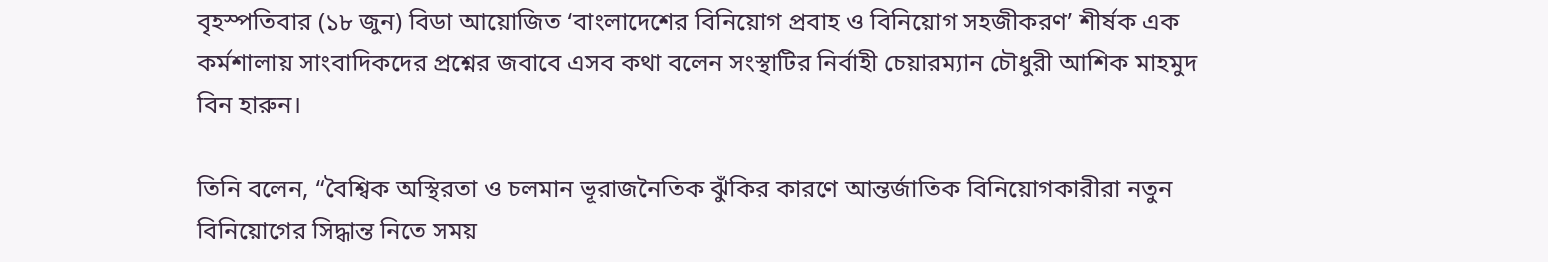বৃহস্পতিবার (১৮ জুন) বিডা আয়োজিত ‘বাংলাদেশের বিনিয়োগ প্রবাহ ও বিনিয়োগ সহজীকরণ’ শীর্ষক এক কর্মশালায় সাংবাদিকদের প্রশ্নের জবাবে এসব কথা বলেন সংস্থাটির নির্বাহী চেয়ারম্যান চৌধুরী আশিক মাহমুদ বিন হারুন।

তিনি বলেন, “বৈশ্বিক অস্থিরতা ও চলমান ভূরাজনৈতিক ঝুঁকির কারণে আন্তর্জাতিক বিনিয়োগকারীরা নতুন বিনিয়োগের সিদ্ধান্ত নিতে সময়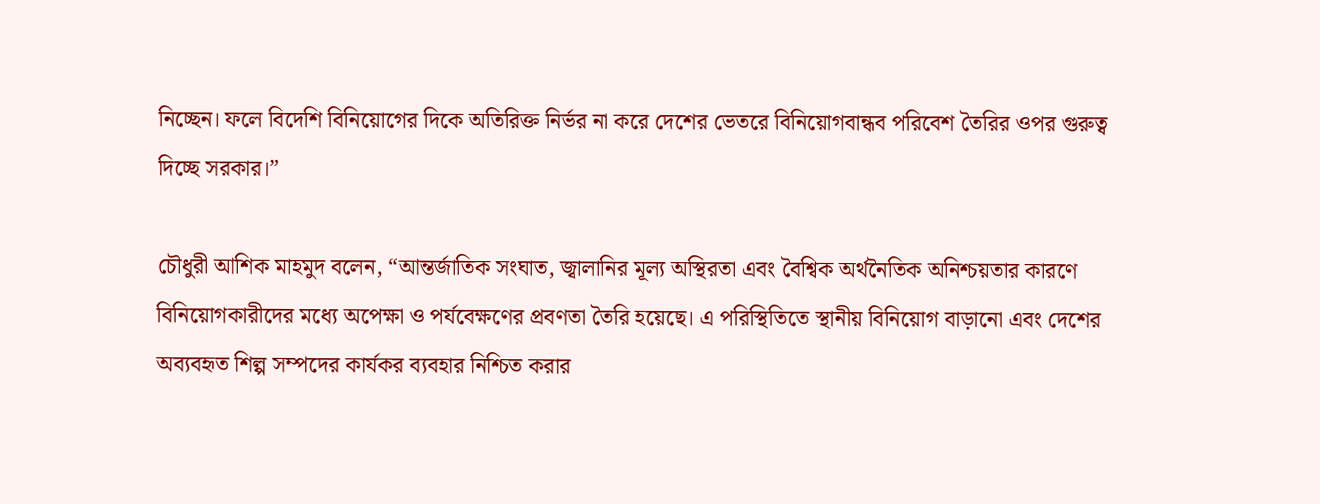নিচ্ছেন। ফলে বিদেশি বিনিয়োগের দিকে অতিরিক্ত নির্ভর না করে দেশের ভেতরে বিনিয়োগবান্ধব পরিবেশ তৈরির ওপর গুরুত্ব দিচ্ছে সরকার।”

চৌধুরী আশিক মাহমুদ বলেন, “আন্তর্জাতিক সংঘাত, জ্বালানির মূল্য অস্থিরতা এবং বৈশ্বিক অর্থনৈতিক অনিশ্চয়তার কারণে বিনিয়োগকারীদের মধ্যে অপেক্ষা ও পর্যবেক্ষণের প্রবণতা তৈরি হয়েছে। এ পরিস্থিতিতে স্থানীয় বিনিয়োগ বাড়ানো এবং দেশের অব্যবহৃত শিল্প সম্পদের কার্যকর ব্যবহার নিশ্চিত করার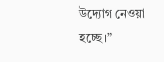উদ্যোগ নেওয়া হচ্ছে।”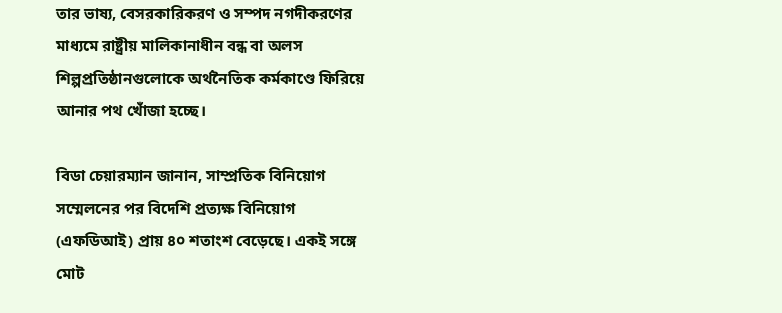তার ভাষ্য, বেসরকারিকরণ ও সম্পদ নগদীকরণের মাধ্যমে রাষ্ট্রীয় মালিকানাধীন বন্ধ বা অলস শিল্পপ্রতিষ্ঠানগুলোকে অর্থনৈতিক কর্মকাণ্ডে ফিরিয়ে আনার পথ খোঁজা হচ্ছে।

বিডা চেয়ারম্যান জানান, সাম্প্রতিক বিনিয়োগ সম্মেলনের পর বিদেশি প্রত্যক্ষ বিনিয়োগ (এফডিআই) প্রায় ৪০ শতাংশ বেড়েছে। একই সঙ্গে মোট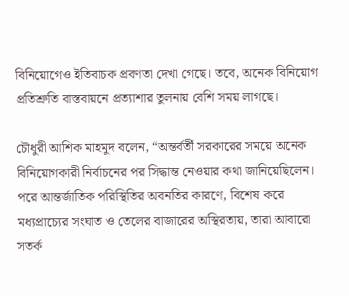বিনিয়োগেও ইতিবাচক প্রবণতা দেখা গেছে। তবে, অনেক বিনিয়োগ প্রতিশ্রুতি বাস্তবায়নে প্রত্যাশার তুলনায় বেশি সময় লাগছে।

চৌধুরী আশিক মাহমুদ বলেন, “অন্তর্বর্তী সরকারের সময়ে অনেক বিনিয়োগকারী নির্বাচনের পর সিদ্ধান্ত নেওয়ার কথা জানিয়েছিলেন। পরে আন্তর্জাতিক পরিস্থিতির অবনতির কারণে, বিশেষ করে মধ্যপ্রাচ্যের সংঘাত ও তেলের বাজারের অস্থিরতায়, তারা আবারো সতর্ক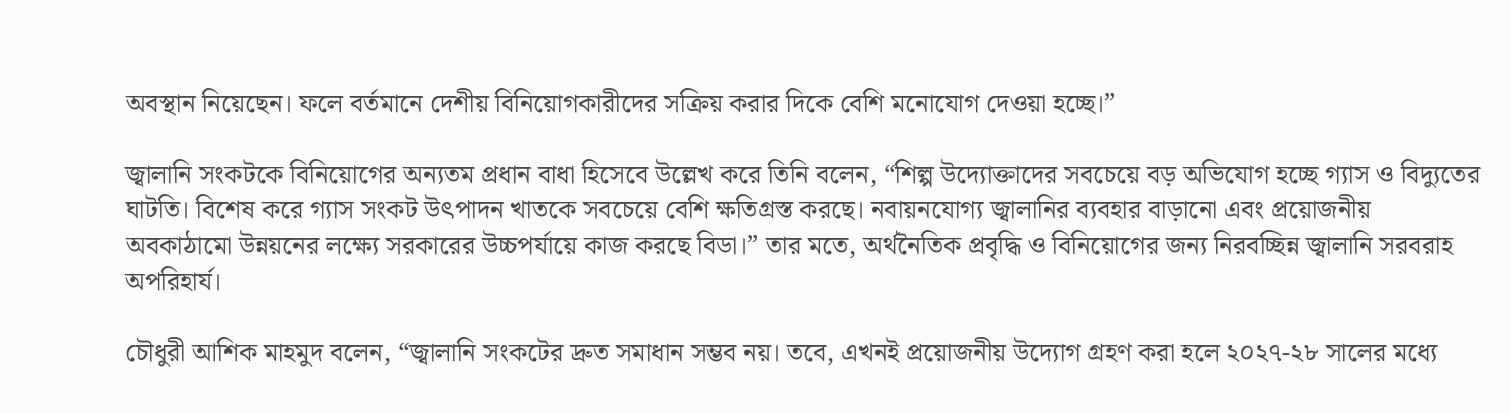অবস্থান নিয়েছেন। ফলে বর্তমানে দেশীয় বিনিয়োগকারীদের সক্রিয় করার দিকে বেশি মনোযোগ দেওয়া হচ্ছে।”

জ্বালানি সংকটকে বিনিয়োগের অন্যতম প্রধান বাধা হিসেবে উল্লেখ করে তিনি বলেন, “শিল্প উদ্যোক্তাদের সবচেয়ে বড় অভিযোগ হচ্ছে গ্যাস ও বিদ্যুতের ঘাটতি। বিশেষ করে গ্যাস সংকট উৎপাদন খাতকে সবচেয়ে বেশি ক্ষতিগ্রস্ত করছে। নবায়নযোগ্য জ্বালানির ব্যবহার বাড়ানো এবং প্রয়োজনীয় অবকাঠামো উন্নয়নের লক্ষ্যে সরকারের উচ্চপর্যায়ে কাজ করছে বিডা।” তার মতে, অর্থনৈতিক প্রবৃদ্ধি ও বিনিয়োগের জন্য নিরবচ্ছিন্ন জ্বালানি সরবরাহ অপরিহার্য।

চৌধুরী আশিক মাহমুদ বলেন, “জ্বালানি সংকটের দ্রুত সমাধান সম্ভব নয়। তবে, এখনই প্রয়োজনীয় উদ্যোগ গ্রহণ করা হলে ২০২৭-২৮ সালের মধ্যে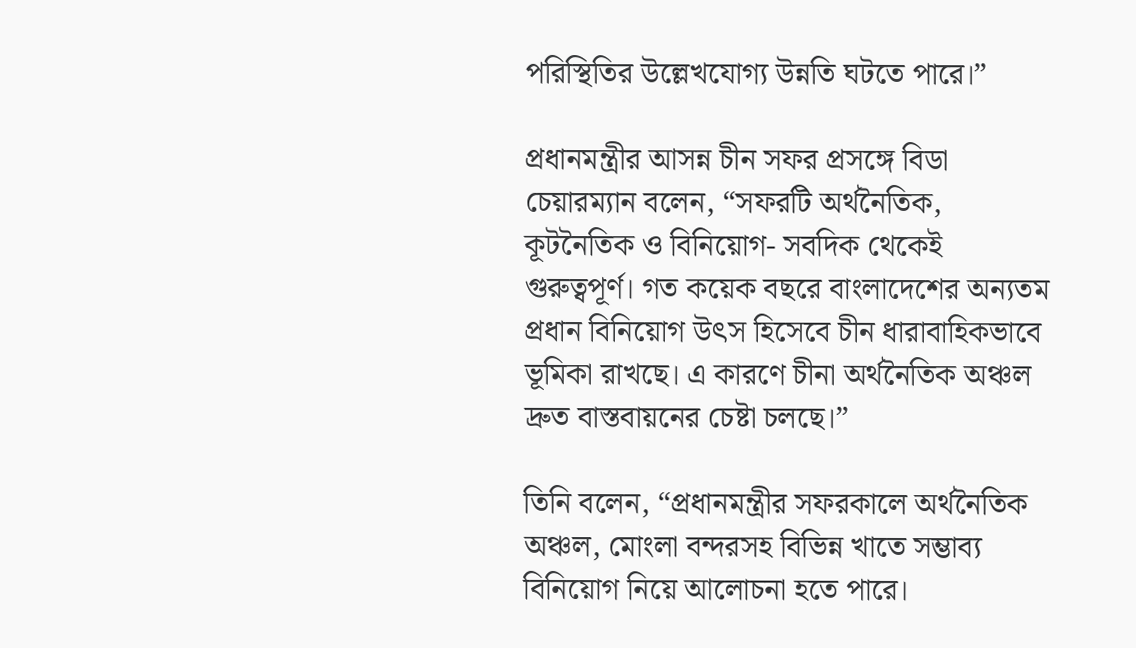পরিস্থিতির উল্লেখযোগ্য উন্নতি ঘটতে পারে।”

প্রধানমন্ত্রীর আসন্ন চীন সফর প্রসঙ্গে বিডা চেয়ারম্যান বলেন, “সফরটি অর্থনৈতিক, কূটনৈতিক ও বিনিয়োগ- সবদিক থেকেই গুরুত্বপূর্ণ। গত কয়েক বছরে বাংলাদেশের অন্যতম প্রধান বিনিয়োগ উৎস হিসেবে চীন ধারাবাহিকভাবে ভূমিকা রাখছে। এ কারণে চীনা অর্থনৈতিক অঞ্চল দ্রুত বাস্তবায়নের চেষ্টা চলছে।”

তিনি বলেন, “প্রধানমন্ত্রীর সফরকালে অর্থনৈতিক অঞ্চল, মোংলা বন্দরসহ বিভিন্ন খাতে সম্ভাব্য বিনিয়োগ নিয়ে আলোচনা হতে পারে।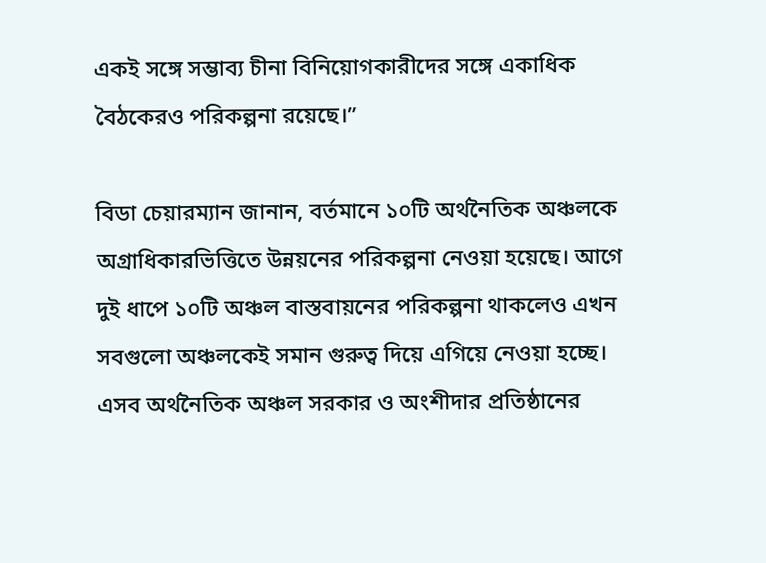একই সঙ্গে সম্ভাব্য চীনা বিনিয়োগকারীদের সঙ্গে একাধিক বৈঠকেরও পরিকল্পনা রয়েছে।”

বিডা চেয়ারম্যান জানান, বর্তমানে ১০টি অর্থনৈতিক অঞ্চলকে অগ্রাধিকারভিত্তিতে উন্নয়নের পরিকল্পনা নেওয়া হয়েছে। আগে দুই ধাপে ১০টি অঞ্চল বাস্তবায়নের পরিকল্পনা থাকলেও এখন সবগুলো অঞ্চলকেই সমান গুরুত্ব দিয়ে এগিয়ে নেওয়া হচ্ছে। এসব অর্থনৈতিক অঞ্চল সরকার ও অংশীদার প্রতিষ্ঠানের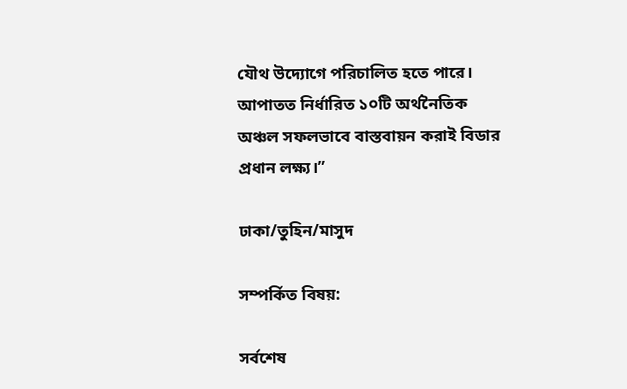যৌথ উদ্যোগে পরিচালিত হতে পারে। আপাতত নির্ধারিত ১০টি অর্থনৈতিক অঞ্চল সফলভাবে বাস্তবায়ন করাই বিডার প্রধান লক্ষ্য।”

ঢাকা/তুহিন/মাসুদ

সম্পর্কিত বিষয়:

সর্বশেষ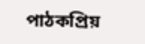পাঠকপ্রিয়